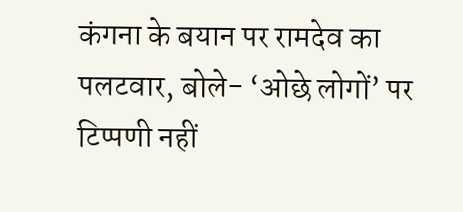कंगना के बयान पर रामदेव का पलटवार, बोले- ‘ओछे लोगों’ पर टिप्पणी नहीं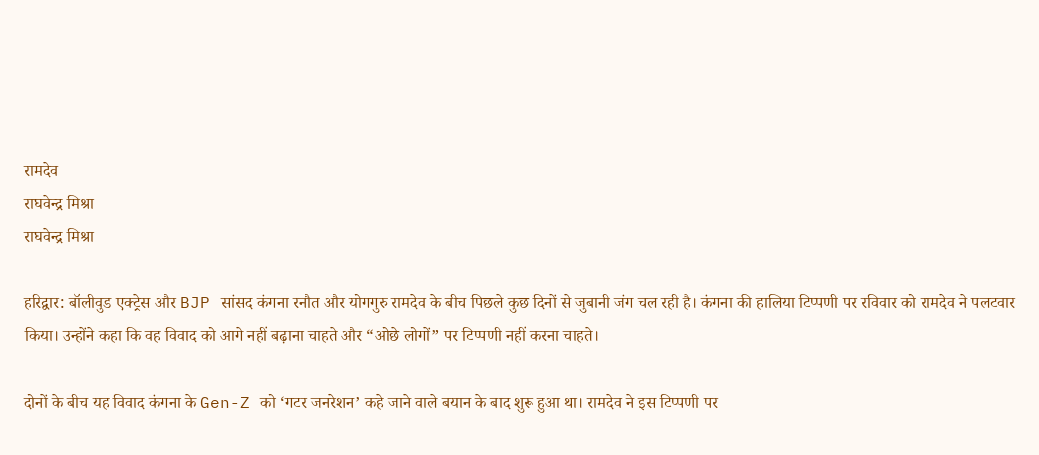रामदेव
राघवेन्द्र मिश्रा
राघवेन्द्र मिश्रा

हरिद्वार: बॉलीवुड एक्ट्रेस और BJP सांसद कंगना रनौत और योगगुरु रामदेव के बीच पिछले कुछ दिनों से जुबानी जंग चल रही है। कंगना की हालिया टिप्पणी पर रविवार को रामदेव ने पलटवार किया। उन्होंने कहा कि वह विवाद को आगे नहीं बढ़ाना चाहते और “ओछे लोगों” पर टिप्पणी नहीं करना चाहते।

दोनों के बीच यह विवाद कंगना के Gen-Z को ‘गटर जनरेशन’ कहे जाने वाले बयान के बाद शुरू हुआ था। रामदेव ने इस टिप्पणी पर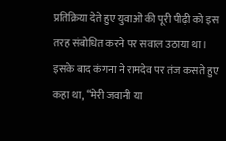प्रतिक्रिया देते हुए युवाओं की पूरी पीढ़ी को इस तरह संबोधित करने पर सवाल उठाया था। इसके बाद कंगना ने रामदेव पर तंज कसते हुए कहा था, “मेरी जवानी या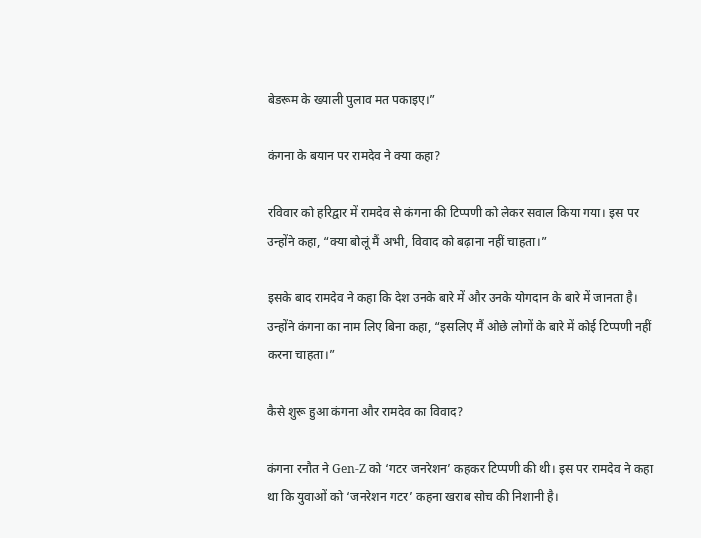बेडरूम के ख्याली पुलाव मत पकाइए।”

कंगना के बयान पर रामदेव ने क्या कहा?

रविवार को हरिद्वार में रामदेव से कंगना की टिप्पणी को लेकर सवाल किया गया। इस पर उन्होंने कहा, “क्या बोलूं मैं अभी, विवाद को बढ़ाना नहीं चाहता।”

इसके बाद रामदेव ने कहा कि देश उनके बारे में और उनके योगदान के बारे में जानता है। उन्होंने कंगना का नाम लिए बिना कहा, “इसलिए मैं ओछे लोगों के बारे में कोई टिप्पणी नहीं करना चाहता।”

कैसे शुरू हुआ कंगना और रामदेव का विवाद?

कंगना रनौत ने Gen-Z को ‘गटर जनरेशन’ कहकर टिप्पणी की थी। इस पर रामदेव ने कहा था कि युवाओं को ‘जनरेशन गटर’ कहना खराब सोच की निशानी है।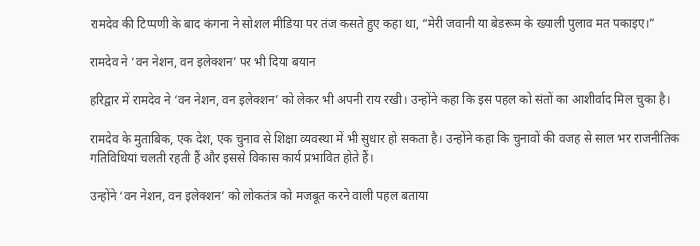रामदेव की टिप्पणी के बाद कंगना ने सोशल मीडिया पर तंज कसते हुए कहा था, “मेरी जवानी या बेडरूम के ख्याली पुलाव मत पकाइए।”

रामदेव ने ‘वन नेशन, वन इलेक्शन’ पर भी दिया बयान

हरिद्वार में रामदेव ने ‘वन नेशन, वन इलेक्शन’ को लेकर भी अपनी राय रखी। उन्होंने कहा कि इस पहल को संतों का आशीर्वाद मिल चुका है।

रामदेव के मुताबिक, एक देश, एक चुनाव से शिक्षा व्यवस्था में भी सुधार हो सकता है। उन्होंने कहा कि चुनावों की वजह से साल भर राजनीतिक गतिविधियां चलती रहती हैं और इससे विकास कार्य प्रभावित होते हैं।

उन्होंने ‘वन नेशन, वन इलेक्शन’ को लोकतंत्र को मजबूत करने वाली पहल बताया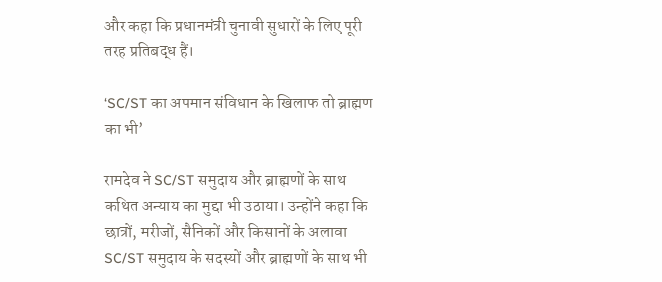और कहा कि प्रधानमंत्री चुनावी सुधारों के लिए पूरी तरह प्रतिबद्ध हैं।

‘SC/ST का अपमान संविधान के खिलाफ तो ब्राह्मण का भी’

रामदेव ने SC/ST समुदाय और ब्राह्मणों के साथ कथित अन्याय का मुद्दा भी उठाया। उन्होंने कहा कि छात्रों, मरीजों, सैनिकों और किसानों के अलावा SC/ST समुदाय के सदस्यों और ब्राह्मणों के साथ भी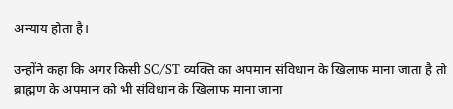अन्याय होता है।

उन्होंने कहा कि अगर किसी SC/ST व्यक्ति का अपमान संविधान के खिलाफ माना जाता है तो ब्राह्मण के अपमान को भी संविधान के खिलाफ माना जाना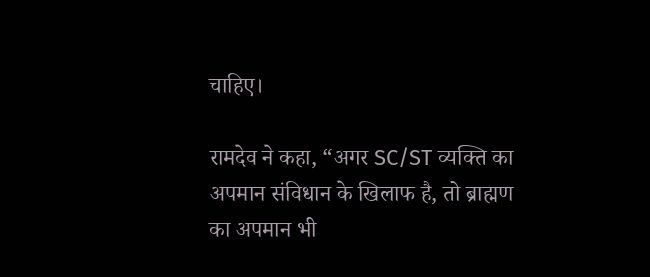चाहिए।

रामदेव ने कहा, “अगर SC/ST व्यक्ति का अपमान संविधान के खिलाफ है, तो ब्राह्मण का अपमान भी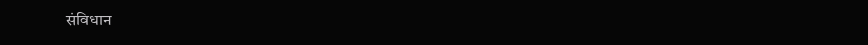संविधान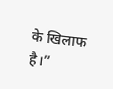के खिलाफ है।”